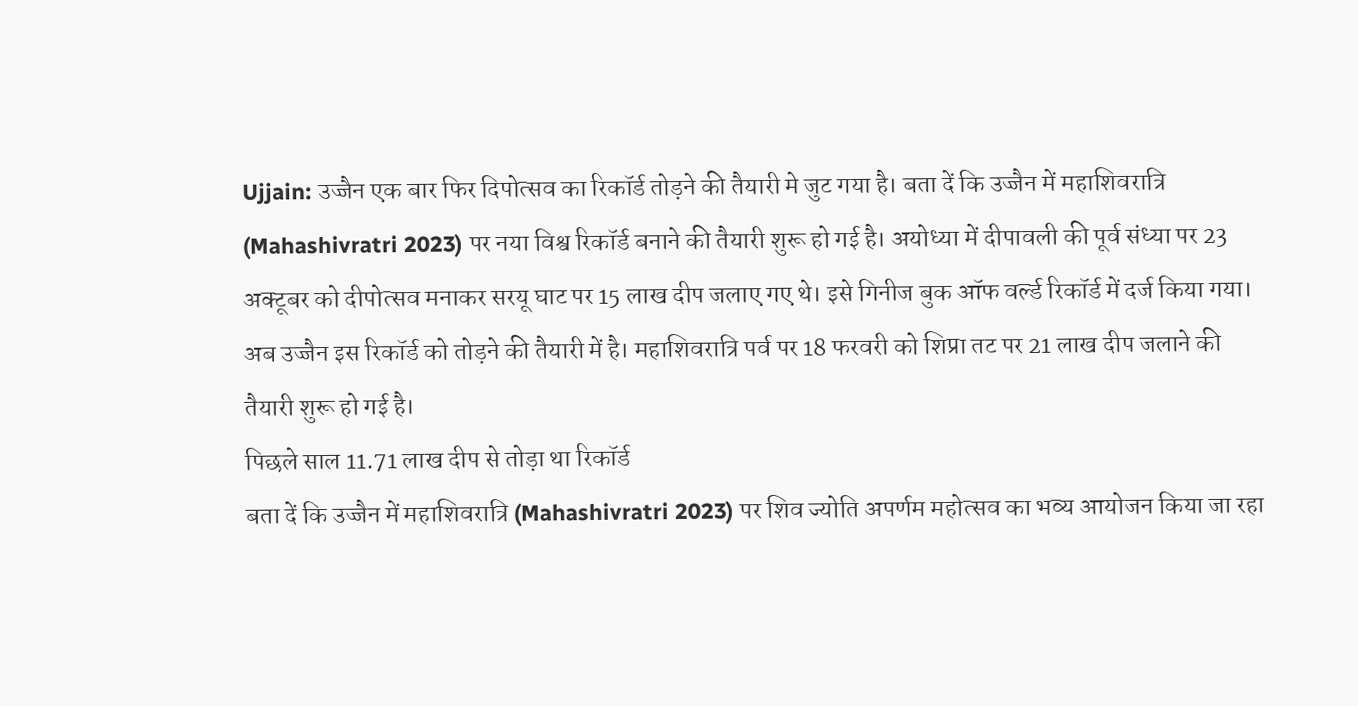Ujjain: उज्जैन एक बार फिर दिपोत्सव का रिकॉर्ड तोड़ने की तैयारी मे जुट गया है। बता दें कि उज्जैन में महाशिवरात्रि (Mahashivratri 2023) पर नया विश्व रिकॉर्ड बनाने की तैयारी शुरू हो गई है। अयोध्या में दीपावली की पूर्व संध्या पर 23 अक्टूबर को दीपोत्सव मनाकर सरयू घाट पर 15 लाख दीप जलाए गए थे। इसे गिनीज बुक ऑफ वर्ल्ड रिकॉर्ड में दर्ज किया गया। अब उज्जैन इस रिकॉर्ड को तोड़ने की तैयारी में है। महाशिवरात्रि पर्व पर 18 फरवरी को शिप्रा तट पर 21 लाख दीप जलाने की तैयारी शुरू हो गई है।
पिछले साल 11.71 लाख दीप से तोड़ा था रिकॉर्ड
बता दें कि उज्जैन में महाशिवरात्रि (Mahashivratri 2023) पर शिव ज्योति अपर्णम महोत्सव का भव्य आयोजन किया जा रहा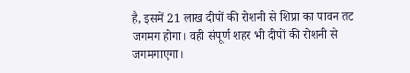है, इसमें 21 लाख दीपों की रोशनी से शिप्रा का पावन तट जगमग होगा। वही संपूर्ण शहर भी दीपों की रोशनी से जगमगाएगा।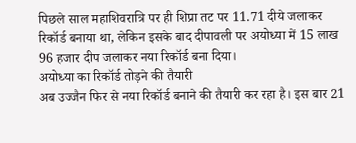पिछले साल महाशिवरात्रि पर ही शिप्रा तट पर 11.71 दीये जलाकर रिकॉर्ड बनाया था, लेकिन इसके बाद दीपावली पर अयोध्या में 15 लाख 96 हजार दीप जलाकर नया रिकॉर्ड बना दिया।
अयोध्या का रिकॉर्ड तोड़ने की तैयारी
अब उज्जैन फिर से नया रिकॉर्ड बनाने की तैयारी कर रहा है। इस बार 21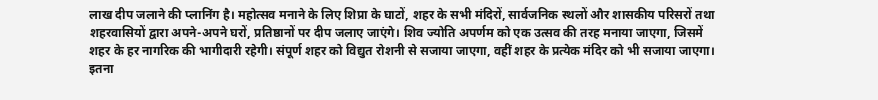लाख दीप जलाने की प्लानिंग है। महोत्सव मनाने के लिए शिप्रा के घाटों, शहर के सभी मंदिरों, सार्वजनिक स्थलों और शासकीय परिसरों तथा शहरवासियों द्वारा अपने-अपने घरों, प्रतिष्ठानों पर दीप जलाए जाएंगे। शिव ज्योति अपर्णम को एक उत्सव की तरह मनाया जाएगा, जिसमें शहर के हर नागरिक की भागीदारी रहेगी। संपूर्ण शहर को विद्युत रोशनी से सजाया जाएगा, वहीं शहर के प्रत्येक मंदिर को भी सजाया जाएगा।
इतना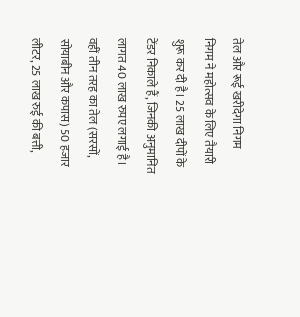तेल और रूई खरीदेगा निगम
निगम ने महोत्सव के लिए तैयारी शुरू कर दी है। 25 लाख दीपों के टेंडर निकाले हैं, जिनकी अनुमानित लागत 40 लाख रुपए लगाई है। वहीं तीन तरह का तेल (सरसों, सोयाबीन और कपास) 50 हजार लीटर, 25 लाख रुई की बत्ती,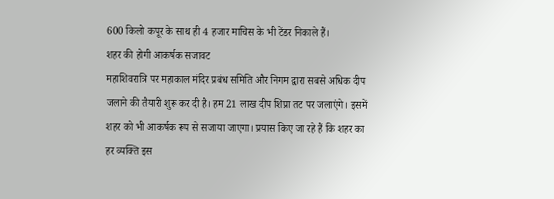600 किलो कपूर के साथ ही 4 हजार माचिस के भी टेंडर निकाले हैं।
शहर की होगी आकर्षक सजावट
महाशिवरात्रि पर महाकाल मंदिर प्रबंध समिति और निगम द्वारा सबसे अधिक दीप जलाने की तैयारी शुरू कर दी है। हम 21 लाख दीप शिप्रा तट पर जलाएंगे। इसमें शहर को भी आकर्षक रूप से सजाया जाएगा। प्रयास किए जा रहे हैं कि शहर का हर व्यक्ति इस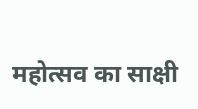महोत्सव का साक्षी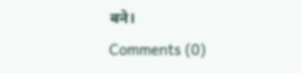बने।
Comments (0)